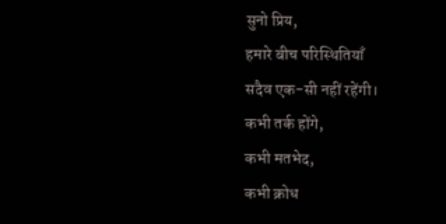सुनो प्रिय,
हमारे बीच परिस्थितियाँ
सदैव एक-सी नहीं रहेंगी।
कभी तर्क होंगे,
कभी मतभेद,
कभी क्रोध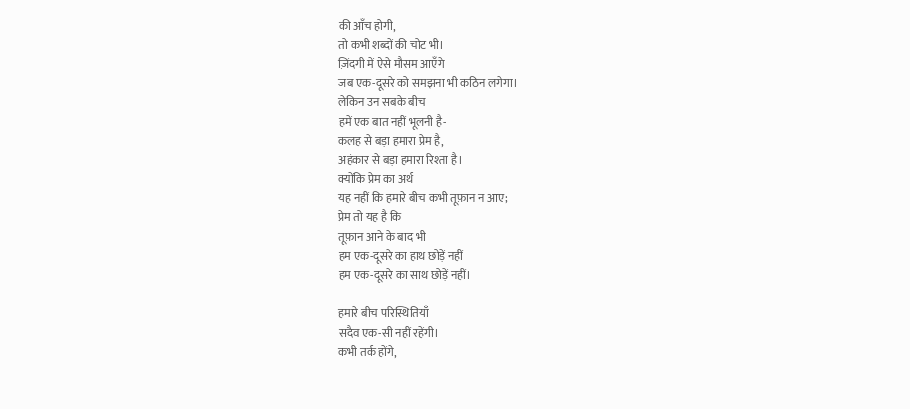की आँच होगी,
तो कभी शब्दों की चोट भी।
ज़िंदगी में ऐसे मौसम आएँगे
जब एक-दूसरे को समझना भी कठिन लगेगा।
लेकिन उन सबके बीच
हमें एक बात नहीं भूलनी है-
कलह से बड़ा हमारा प्रेम है,
अहंकार से बड़ा हमारा रिश्ता है।
क्योंकि प्रेम का अर्थ
यह नहीं कि हमारे बीच कभी तूफ़ान न आए;
प्रेम तो यह है कि
तूफ़ान आने के बाद भी
हम एक-दूसरे का हाथ छोड़ें नहीं
हम एक-दूसरे का साथ छोड़ें नहीं।

हमारे बीच परिस्थितियाँ
सदैव एक-सी नहीं रहेंगी।
कभी तर्क होंगे,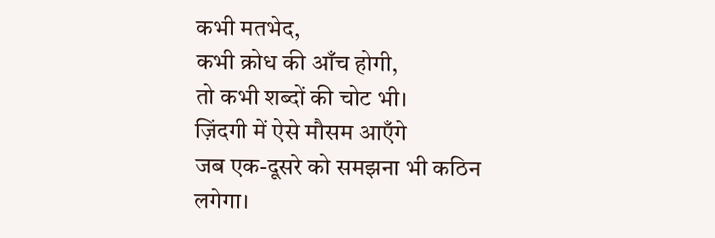कभी मतभेद,
कभी क्रोध की आँच होगी,
तो कभी शब्दों की चोट भी।
ज़िंदगी में ऐसे मौसम आएँगे
जब एक-दूसरे को समझना भी कठिन लगेगा।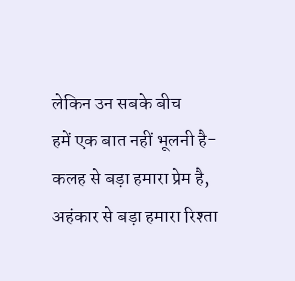लेकिन उन सबके बीच
हमें एक बात नहीं भूलनी है-
कलह से बड़ा हमारा प्रेम है,
अहंकार से बड़ा हमारा रिश्ता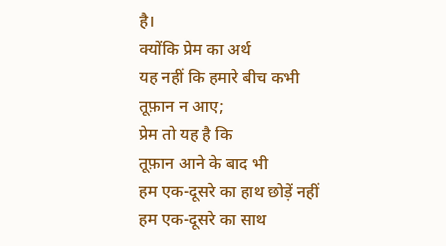है।
क्योंकि प्रेम का अर्थ
यह नहीं कि हमारे बीच कभी तूफ़ान न आए;
प्रेम तो यह है कि
तूफ़ान आने के बाद भी
हम एक-दूसरे का हाथ छोड़ें नहीं
हम एक-दूसरे का साथ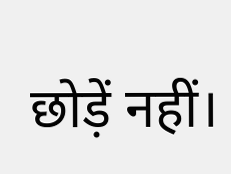छोड़ें नहीं।